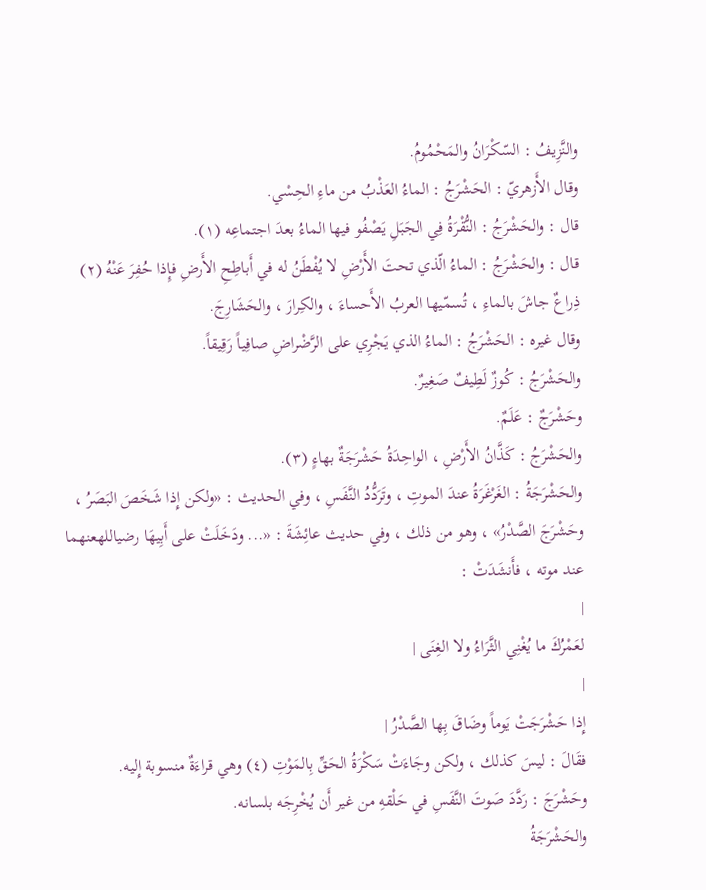والنَّزِيفُ : السّكْرَانُ والمَحْمُومُ.
وقال الأَزهريّ : الحَشْرَجُ : الماءُ العَذْبُ من ماءِ الحِسْي.
قال : والحَشْرَجُ : النُّقْرَةُ فِي الجَبَلِ يَصْفُو فيها الماءُ بعدَ اجتماعِه (١).
قال : والحَشْرَجُ : الماءُ الّذي تحتَ الأَرْضِ لا يُفْطَنُ له في أَباطِحِ الأَرضِ فإِذا حُفِرَ عَنْهُ (٢) ذِراعٌ جاشَ بالماءِ ، تُسمّيها العربُ الأَحساءَ ، والكِرارَ ، والحَشَارِجَ.
وقال غيره : الحَشْرَجُ : الماءُ الذي يَجْرِي على الرَّضْراضِ صافِياً رَقِيقاً.
والحَشْرَجُ : كُوزٌ لَطِيفٌ صَغِيرٌ.
وحَشْرَجٌ : عَلَمٌ.
والحَشْرَجُ : كَذَّانُ الأَرْضِ ، الواحِدَةُ حَشْرَجَةٌ بهاءٍ (٣).
والحَشْرَجَةُ : الغَرْغَرَةُ عندَ الموتِ ، وتَرَدُّدُ النَّفَسِ ، وفي الحديث : «ولكن إِذا شَخَصَ البَصَرُ ، وحَشْرَجَ الصَّدْرُ» ، وهو من ذلك ، وفي حديث عائِشَةَ : «... ودَخَلَتْ على أَبِيهَا رضياللهعنهما عند موته ، فأَنشَدَتْ :
|
لعَمْرُكَ ما يُغْنِي الثَّرَاءُ ولا الغِنَى |
|
إِذا حَشْرَجَتْ يَوماً وضَاقَ بِها الصَّدْرُ |
فقَالَ : ليسَ كذلك ، ولكن وجَاءَتْ سَكْرَةُ الحَقِّ بِالمَوْتِ (٤) وهي قراءَةٌ منسوبة إِليه.
وحَشْرَجَ : رَدَّدَ صَوتَ النَّفَسِ في حَلْقهِ من غير أَن يُخْرِجَه بلسانه.
والحَشْرَجَةُ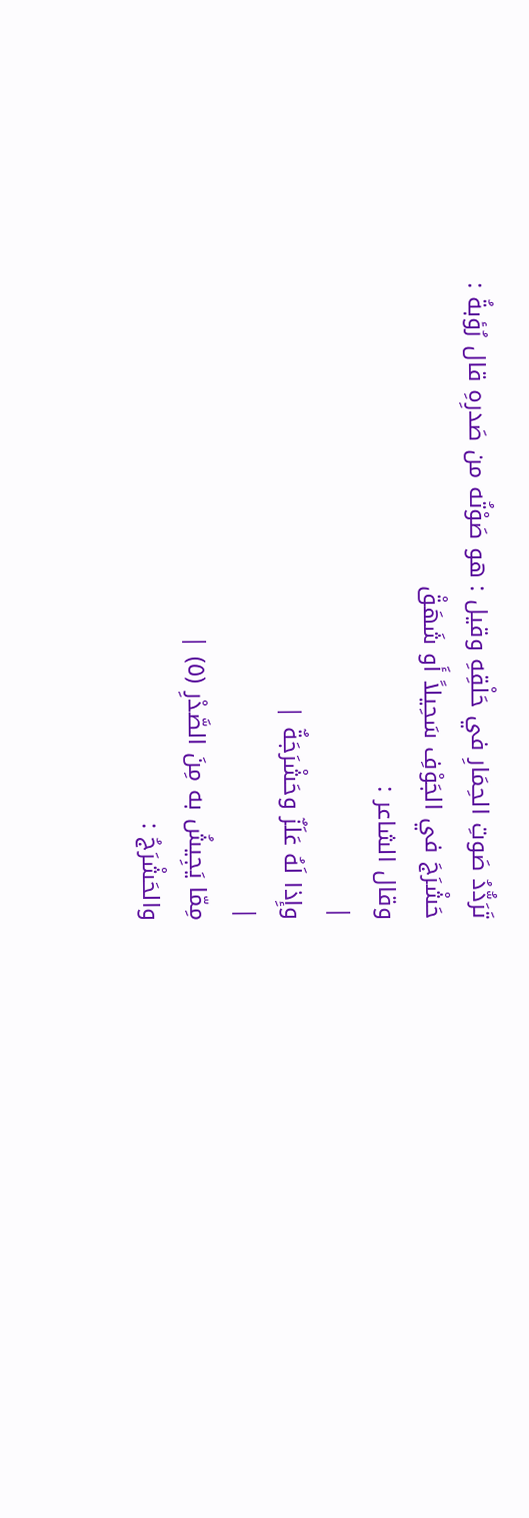تَرَدُّدُ صَوتِ الحِمَارِ في حَلْقِهِ وقيل : هو صَوْتُه من صَدرِهِ قال رُؤبةُ :
حَشْرَجَ في الجَوْفِ سَحِيلاً أَو شَهَقْ
وقال الشاعر :
|
وإِذا لَهُ عَلَزٌ وحَشْرَجَةٌ |
|
مِمّا يَجِيشُ به مِنَ الصَّدْرِ (٥) |
والحَشْرَجُ :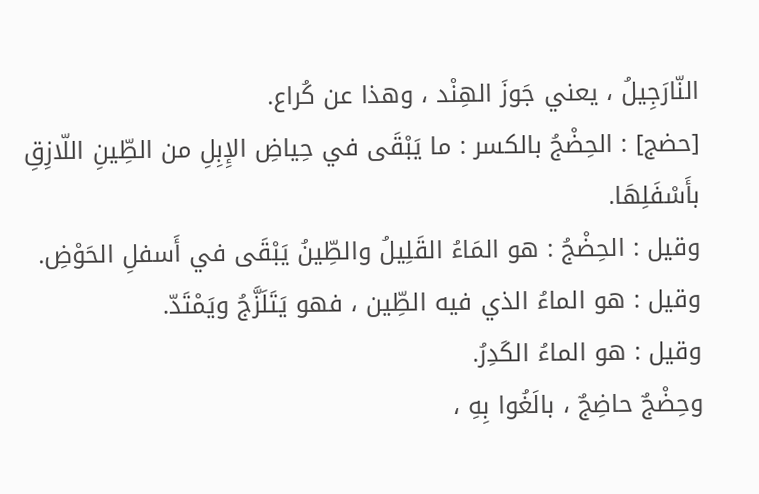النّارَجِيلُ ، يعني جَوزَ الهِنْد ، وهذا عن كُراع.
[حضج] : الحِضْجُ بالكسر : ما يَبْقَى في حِياضِ الإِبِلِ من الطِّينِ اللّازِقِ بأَسْفَلِهَا.
وقيل : الحِضْجُ : هو المَاءُ القَلِيلُ والطِّينُ يَبْقَى في أَسفلِ الحَوْضِ.
وقيل : هو الماءُ الذي فيه الطِّين ، فهو يَتَلَزَّجُ ويَمْتَدّ.
وقيل : هو الماءُ الكَدِرُ.
وحِضْجٌ حاضِجٌ ، بالَغُوا بِهِ ،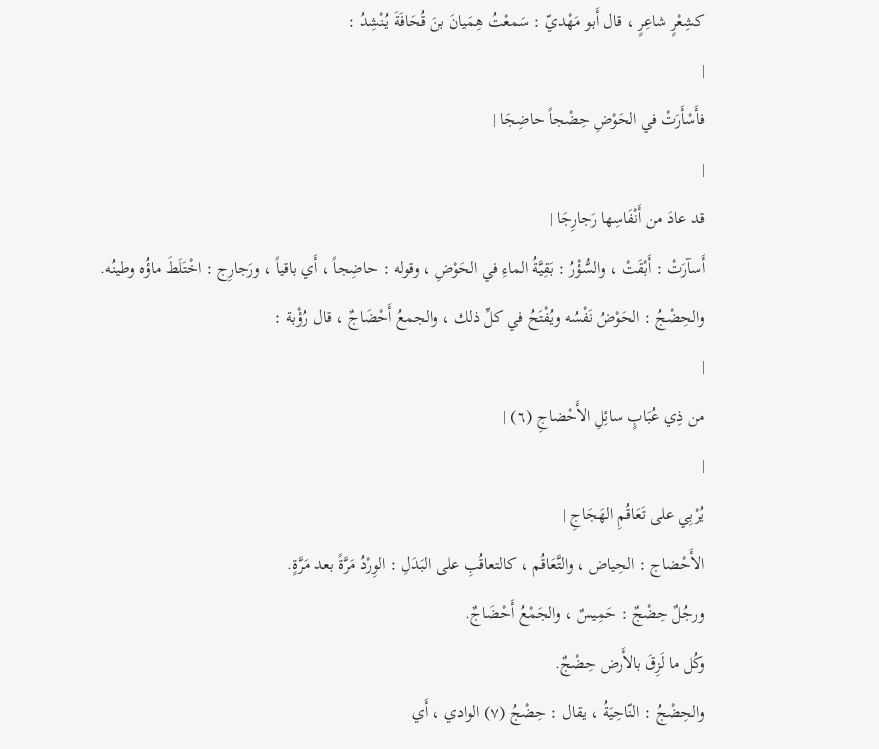كشِعْرٍ شاعِرٍ ، قال أَبو مَهْديّ : سَمعْتُ هِمَيانَ بنَ قُحَافَةَ يُنْشِدُ :
|
فأَسْأَرَتْ في الحَوْضِ حِضْجاً حاضِجَا |
|
قد عادَ من أَنْفَاسِها رَجارِجَا |
أَسآرَتْ : أَبْقَتْ ، والسُّؤْرُ : بَقِيَّةُ الماءِ في الحَوْضِ ، وقوله : حاضِجاً ، أَي باقياً ، ورَجارِج : اخْتَلَطَ ماؤُه وطينُه.
والحِضْجُ : الحَوْضُ نَفْسُه ويُفْتَحُ في كلِّ ذلك ، والجمعُ أَحْضَاجٌ ، قال رُؤْبة :
|
من ذِي عُبَابٍ سائِلِ الأَحْضاجِ (٦) |
|
يُرْبِي على تَعَاقُمِ الهَجَاجِ |
الأَحْضاج : الحِياض ، والتَّعَاقُم ، كالتعاقُبِ على البَدَلِ : الوِرْدُ مَرَّةً بعد مَرَّةٍ.
ورجُلٌ حِضْجٌ : حَمِيسٌ ، والجَمْعُ أَحْضَاجٌ.
وكُل ما لَزِقَ بالأَرض حِضْجٌ.
والحِضْجُ : النّاحِيَةُ ، يقال : حِضْجُ (٧) الوادي ، أَي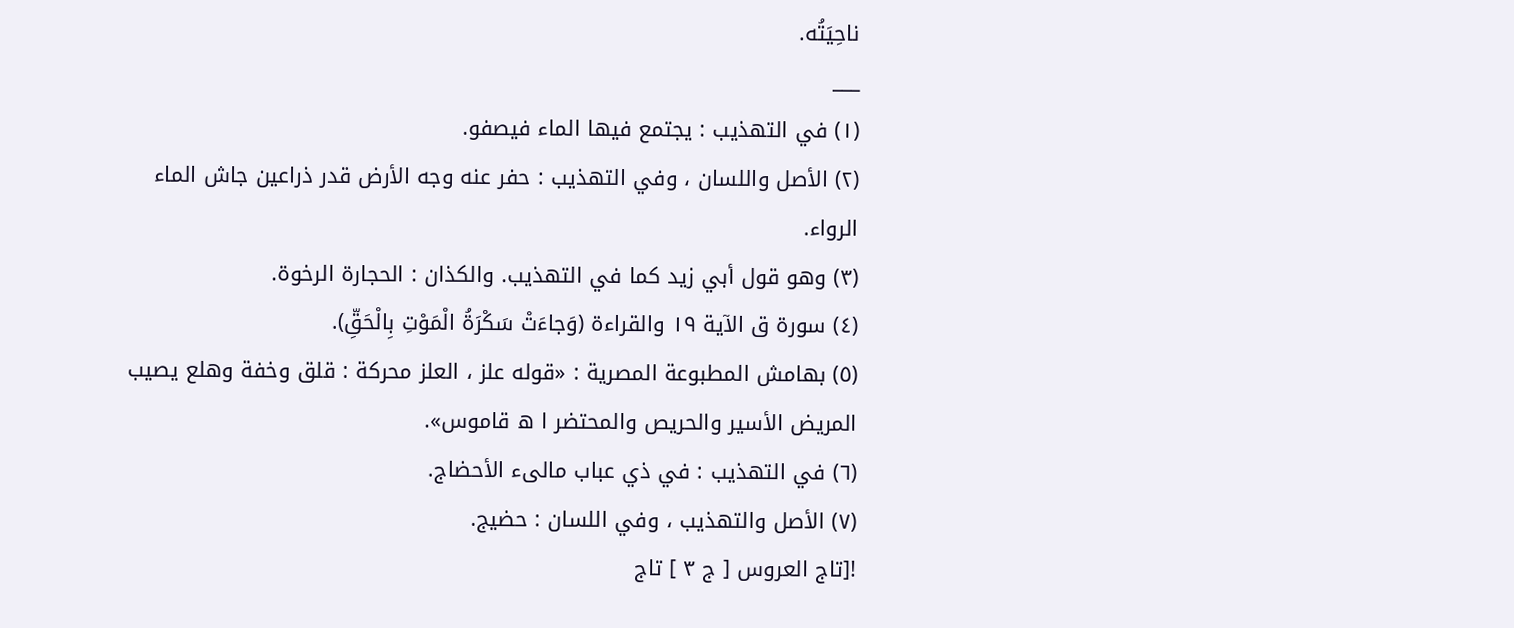ناحِيَتُه.
___
(١) في التهذيب : يجتمع فيها الماء فيصفو.
(٢) الأصل واللسان ، وفي التهذيب : حفر عنه وجه الأرض قدر ذراعين جاش الماء الرواء.
(٣) وهو قول أبي زيد كما في التهذيب. والكذان : الحجارة الرخوة.
(٤) سورة ق الآية ١٩ والقراءة (وَجاءَتْ سَكْرَةُ الْمَوْتِ بِالْحَقِّ).
(٥) بهامش المطبوعة المصرية : «قوله علز ، العلز محركة : قلق وخفة وهلع يصيب المريض الأسير والحريص والمحتضر ا ه قاموس».
(٦) في التهذيب : في ذي عباب مالىء الأحضاج.
(٧) الأصل والتهذيب ، وفي اللسان : حضيج.
![تاج العروس [ ج ٣ ] تاج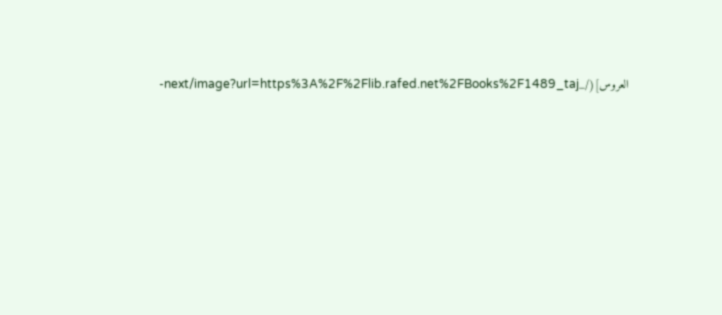العروس](/_next/image?url=https%3A%2F%2Flib.rafed.net%2FBooks%2F1489_taj-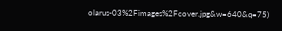olarus-03%2Fimages%2Fcover.jpg&w=640&q=75)